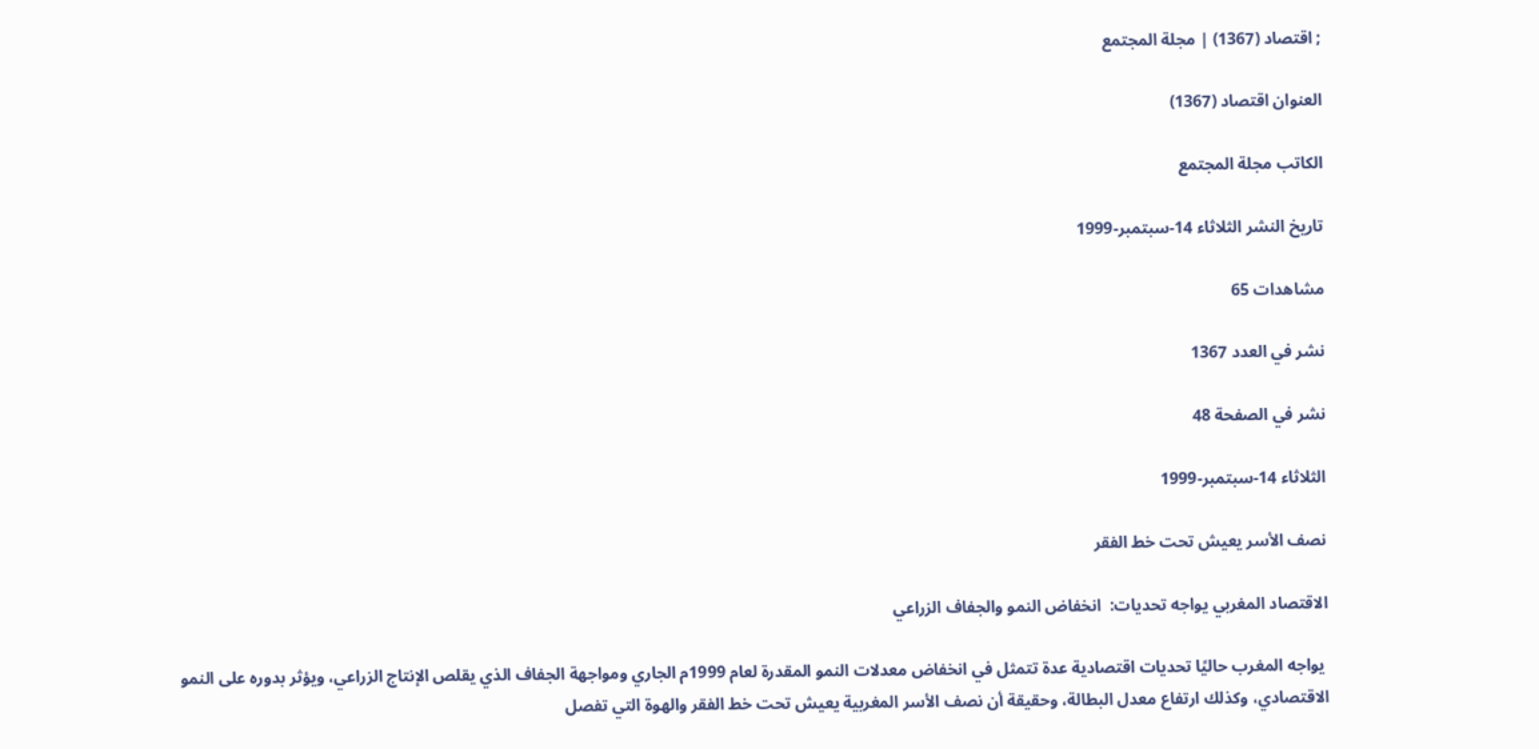; اقتصاد (1367) | مجلة المجتمع

العنوان اقتصاد (1367)

الكاتب مجلة المجتمع

تاريخ النشر الثلاثاء 14-سبتمبر-1999

مشاهدات 65

نشر في العدد 1367

نشر في الصفحة 48

الثلاثاء 14-سبتمبر-1999

نصف الأسر يعيش تحت خط الفقر

الاقتصاد المغربي يواجه تحديات:  انخفاض النمو والجفاف الزراعي

 يواجه المغرب حاليًا تحديات اقتصادية عدة تتمثل في انخفاض معدلات النمو المقدرة لعام 1999م الجاري ومواجهة الجفاف الذي يقلص الإنتاج الزراعي، ويؤثر بدوره على النمو الاقتصادي، وكذلك ارتفاع معدل البطالة، وحقيقة أن نصف الأسر المغربية يعيش تحت خط الفقر والهوة التي تفصل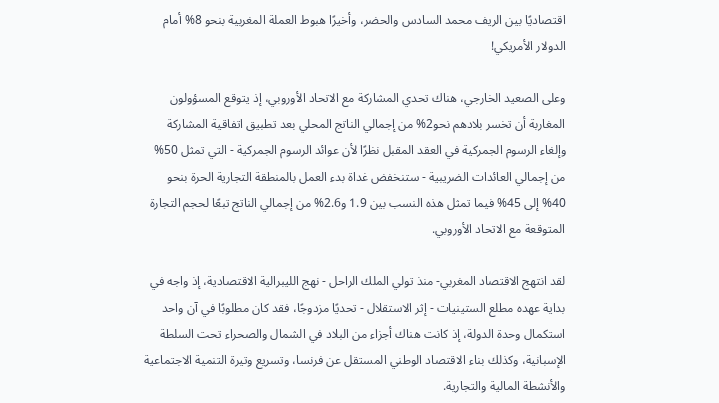اقتصاديًا بين الريف محمد السادس والحضر، وأخيرًا هبوط العملة المغربية بنحو 8% أمام الدولار الأمريكي!

وعلى الصعيد الخارجي، هناك تحدي المشاركة مع الاتحاد الأوروبي، إذ يتوقع المسؤولون المغاربة أن تخسر بلادهم نحو2% من إجمالي الناتج المحلي بعد تطبيق اتفاقية المشاركة وإلغاء الرسوم الجمركية في العقد المقبل نظرًا لأن عوائد الرسوم الجمركية - التي تمثل 50% من إجمالي العائدات الضريبية - ستنخفض غداة بدء العمل بالمنطقة التجارية الحرة بنحو 40% إلى 45% فيما تمثل هذه النسب بين 1.9 و2.6% من إجمالي الناتج تبعًا لحجم التجارة المتوقعة مع الاتحاد الأوروبي.

لقد انتهج الاقتصاد المغربي- منذ تولي الملك الراحل - نهج الليبرالية الاقتصادية، إذ واجه في بداية عهده مطلع الستينيات - إثر الاستقلال - تحديًا مزدوجًا، فقد كان مطلوبًا في آن واحد استكمال وحدة الدولة، إذ كانت هناك أجزاء من البلاد في الشمال والصحراء تحت السلطة الإسبانية، وكذلك بناء الاقتصاد الوطني المستقل عن فرنسا، وتسريع وتيرة التنمية الاجتماعية والأنشطة المالية والتجارية.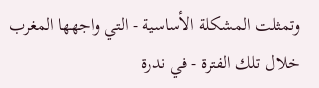وتمثلت المشكلة الأساسية - التي واجهها المغرب خلال تلك الفترة - في ندرة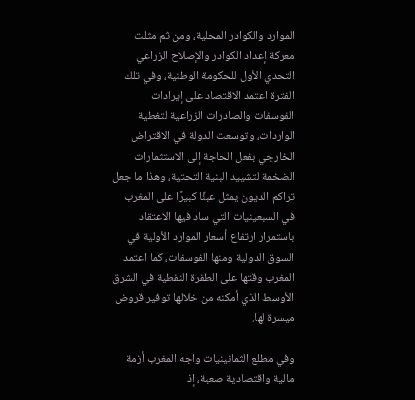الموارد والكوادر المحلية، ومن ثم مثلت معركة إعداد الكوادر والإصلاح الزراعي التحدي الأول للحكومة الوطنية، وفي تلك الفترة اعتمد الاقتصاد على إيرادات الفوسفات والصادرات الزراعية لتغطية الواردات، وتوسعت الدولة في الاقتراض الخارجي بفعل الحاجة إلى الاستثمارات الضخمة لتشييد البنية التحتية، وهذا ما جعل تراكم الديون يمثل عبئًا كبيرًا على المغرب في السبعينيات التي ساد فيها الاعتقاد باستمرار ارتفاع أسعار الموارد الأولية في السوق الدولية ومنها الفوسفات، كما اعتمد المغرب وقتها على الطفرة النفطية في الشرق الأوسط الذي أمكنه من خلالها توفير قروض ميسرة لها.

وفي مطلع الثمانينيات واجه المغرب أزمة مالية واقتصادية صعبة، إذ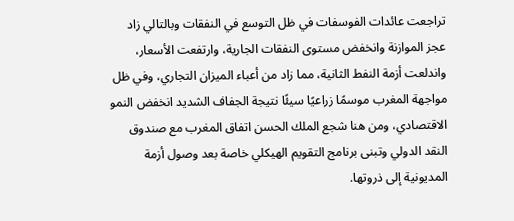تراجعت عائدات الفوسفات في ظل التوسع في النفقات وبالتالي زاد عجز الموازنة وانخفض مستوى النفقات الجارية، وارتفعت الأسعار، واندلعت أزمة النفط الثانية، مما زاد من أعباء الميزان التجاري، وفي ظل مواجهة المغرب موسمًا زراعيًا سيئًا نتيجة الجفاف الشديد انخفض النمو الاقتصادي، ومن هنا شجع الملك الحسن اتفاق المغرب مع صندوق النقد الدولي وتبنى برنامج التقويم الهيكلي خاصة بعد وصول أزمة المديونية إلى ذروتها.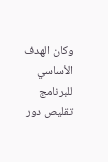وكان الهدف الأساسي للبرنامج تقليص دور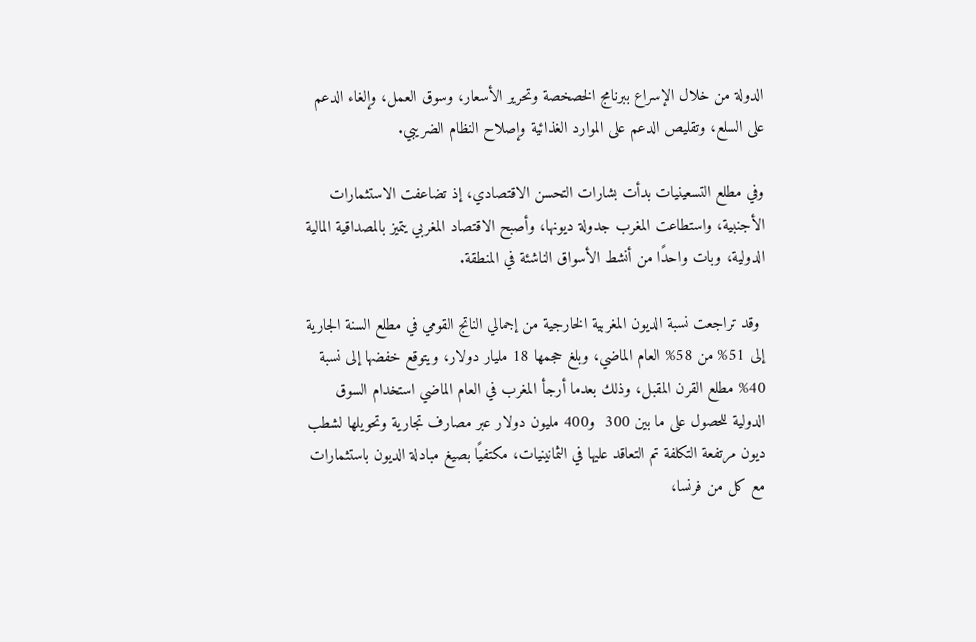الدولة من خلال الإسراع ببرنامج الخصخصة وتحرير الأسعار، وسوق العمل، وإلغاء الدعم على السلع، وتقليص الدعم على الموارد الغذائية وإصلاح النظام الضريبي.

وفي مطلع التسعينيات بدأت بشارات التحسن الاقتصادي، إذ تضاعفت الاستثمارات الأجنبية، واستطاعت المغرب جدولة ديونها، وأصبح الاقتصاد المغربي يتميز بالمصداقية المالية الدولية، وبات واحدًا من أنشط الأسواق الناشئة في المنطقة.

 وقد تراجعت نسبة الديون المغربية الخارجية من إجمالي الناتج القومي في مطلع السنة الجارية إلى 51% من 58% العام الماضي، وبلغ حجمها 18 مليار دولار، ويتوقع خفضها إلى نسبة 40% مطلع القرن المقبل، وذلك بعدما أرجأ المغرب في العام الماضي استخدام السوق الدولية للحصول على ما بین 300  و400 مليون دولار عبر مصارف تجارية وتحويلها لشطب ديون مرتفعة التكلفة تم التعاقد عليها في الثمانينيات، مكتفيًا بصيغ مبادلة الديون باستثمارات مع كل من فرنسا،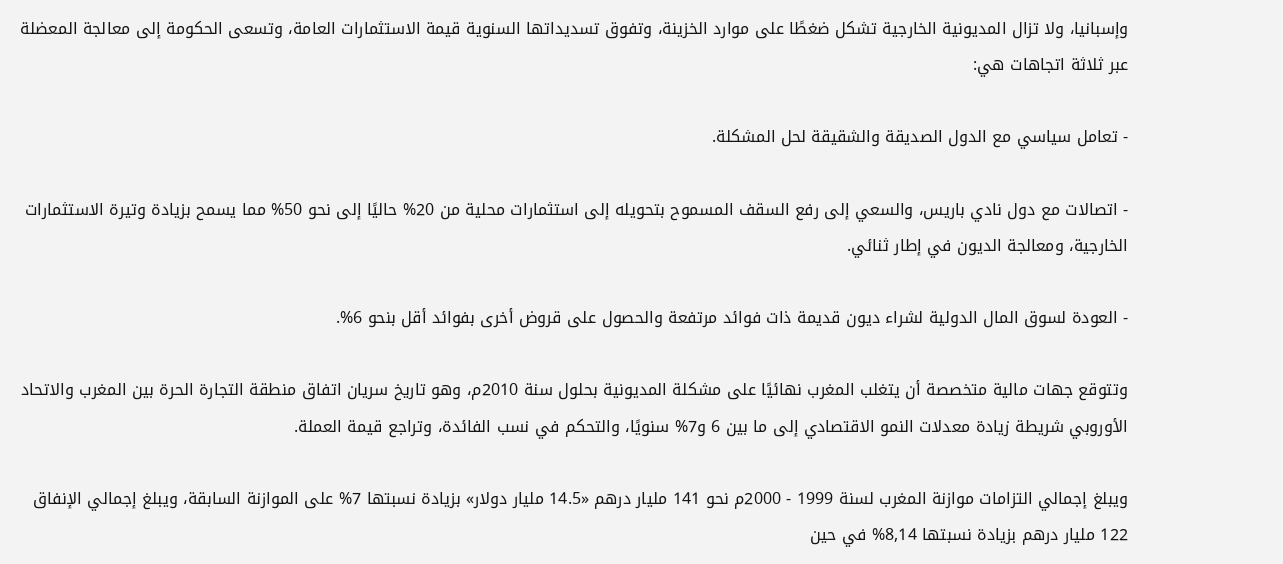وإسبانيا، ولا تزال المديونية الخارجية تشكل ضغطًا على موارد الخزينة، وتفوق تسديداتها السنوية قيمة الاستثمارات العامة، وتسعى الحكومة إلى معالجة المعضلة عبر ثلاثة اتجاهات هي:

- تعامل سياسي مع الدول الصديقة والشقيقة لحل المشكلة.

- اتصالات مع دول نادي باريس، والسعي إلى رفع السقف المسموح بتحويله إلى استثمارات محلية من 20% حاليًا إلى نحو 50% مما يسمح بزيادة وتيرة الاستثمارات الخارجية، ومعالجة الديون في إطار ثنائي.

- العودة لسوق المال الدولية لشراء ديون قديمة ذات فوائد مرتفعة والحصول على قروض أخرى بفوائد أقل بنحو 6%.

وتتوقع جهات مالية متخصصة أن يتغلب المغرب نهائيًا على مشكلة المديونية بحلول سنة 2010م، وهو تاريخ سريان اتفاق منطقة التجارة الحرة بين المغرب والاتحاد الأوروبي شريطة زيادة معدلات النمو الاقتصادي إلى ما بين 6 و7% سنويًا، والتحكم في نسب الفائدة، وتراجع قيمة العملة.

ويبلغ إجمالي التزامات موازنة المغرب لسنة 1999 - 2000م نحو 141 مليار درهم «14.5 مليار دولار» بزيادة نسبتها 7% على الموازنة السابقة، ويبلغ إجمالي الإنفاق 122 مليار درهم بزيادة نسبتها 8,14% في حين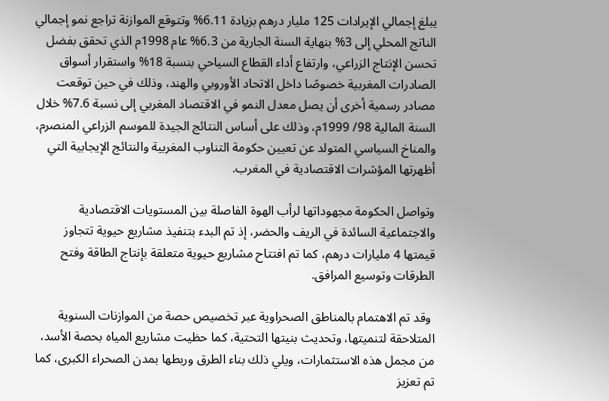يبلغ إجمالي الإيرادات 125 مليار درهم بزيادة 6.11% وتتوقع الموازنة تراجع نمو إجمالي الناتج المحلي إلى 3% بنهاية السنة الجارية من 6.3% عام 1998م الذي تحقق بفضل تحسن الإنتاج الزراعي، وارتفاع أداء القطاع السياحي بنسبة 18% واستقرار أسواق الصادرات المغربية خصوصًا داخل الاتحاد الأوروبي والهند، وذلك في حين توقعت مصادر رسمية أخرى أن يصل معدل النمو في الاقتصاد المغربي إلى نسبة 7.6% خلال السنة المالية 98/ 1999م، وذلك على أساس النتائج الجيدة للموسم الزراعي المنصرم، والمناخ السياسي المتولد عن تعيين حكومة التناوب المغربية والنتائج الإيجابية التي أظهرتها المؤشرات الاقتصادية في المغرب.

وتواصل الحكومة مجهوداتها لرأب الهوة الفاصلة بين المستويات الاقتصادية والاجتماعية السائدة في الريف والحضر، إذ تم البدء بتنفيذ مشاريع حيوية تتجاوز قيمتها 4 مليارات درهم، كما تم افتتاح مشاريع حيوية متعلقة بإنتاج الطاقة وفتح الطرقات وتوسيع المرافق.

 وقد تم الاهتمام بالمناطق الصحراوية عبر تخصيص حصة من الموازنات السنوية المتلاحقة لتنميتها، وتحديث بنيتها التحتية، كما حظيت مشاريع المياه بحصة الأسد، من مجمل هذه الاستثمارات، ويلي ذلك بناء الطرق وربطها بمدن الصحراء الكبرى، كما تم تعزيز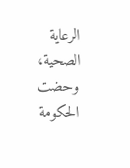الرعاية الصحية، وحضت الحكومة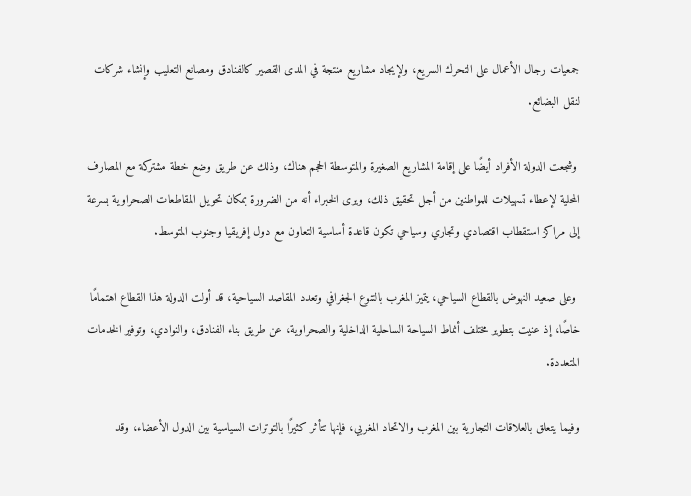جمعيات رجال الأعمال على التحرك السريع، ولإيجاد مشاريع منتجة في المدى القصير كالفنادق ومصانع التعليب وإنشاء شركات لنقل البضائع.

 وشجعت الدولة الأفراد أيضًا على إقامة المشاريع الصغيرة والمتوسطة الحجم هناك، وذلك عن طريق وضع خطة مشتركة مع المصارف المحلية لإعطاء تسهيلات للمواطنين من أجل تحقيق ذلك، ويرى الخبراء أنه من الضرورة بمكان تحويل المقاطعات الصحراوية بسرعة إلى مراكز استقطاب اقتصادي وتجاري وسياحي تكون قاعدة أساسية التعاون مع دول إفريقيا وجنوب المتوسط.

 وعلى صعيد النهوض بالقطاع السياحي، يتميز المغرب بالتنوع الجغرافي وتعدد المقاصد السياحية، قد أولت الدولة هذا القطاع اهتمامًا خاصًا، إذ عنيت بتطوير مختلف أنماط السياحة الساحلية الداخلية والصحراوية، عن طريق بناء الفنادق، والنوادي، وتوفير الخدمات المتعددة.

وفيما يتعلق بالعلاقات التجارية بين المغرب والاتحاد المغربي، فإنها تتأثر كثيرًا بالتوترات السياسية بين الدول الأعضاء، وقد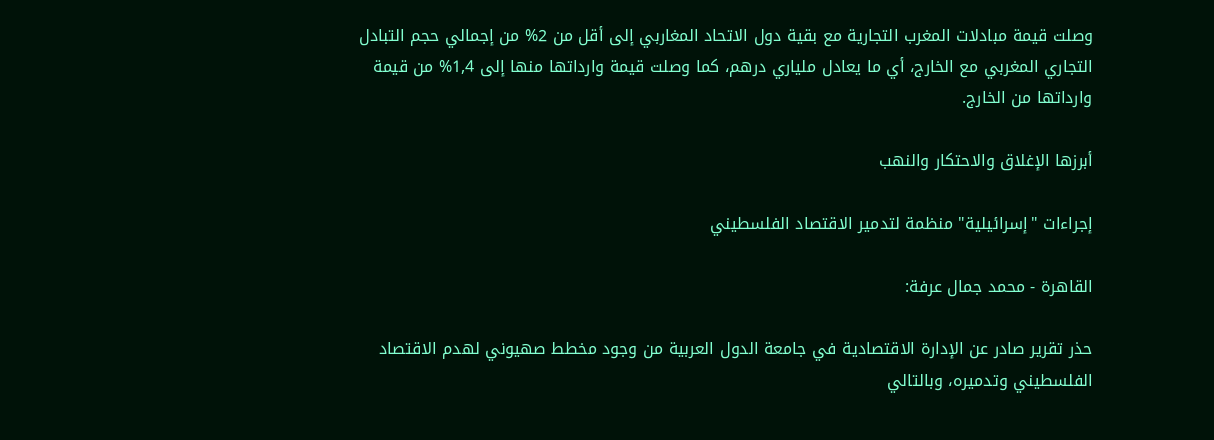وصلت قيمة مبادلات المغرب التجارية مع بقية دول الاتحاد المغاربي إلى أقل من 2% من إجمالي حجم التبادل التجاري المغربي مع الخارج، أي ما يعادل ملياري درهم، كما وصلت قيمة وارداتها منها إلى 1,4% من قيمة وارداتها من الخارج.

أبرزها الإغلاق والاحتكار والنهب

إجراءات "إسرائيلية" منظمة لتدمير الاقتصاد الفلسطيني

القاهرة - محمد جمال عرفة:

حذر تقرير صادر عن الإدارة الاقتصادية في جامعة الدول العربية من وجود مخطط صهيوني لهدم الاقتصاد الفلسطيني وتدميره، وبالتالي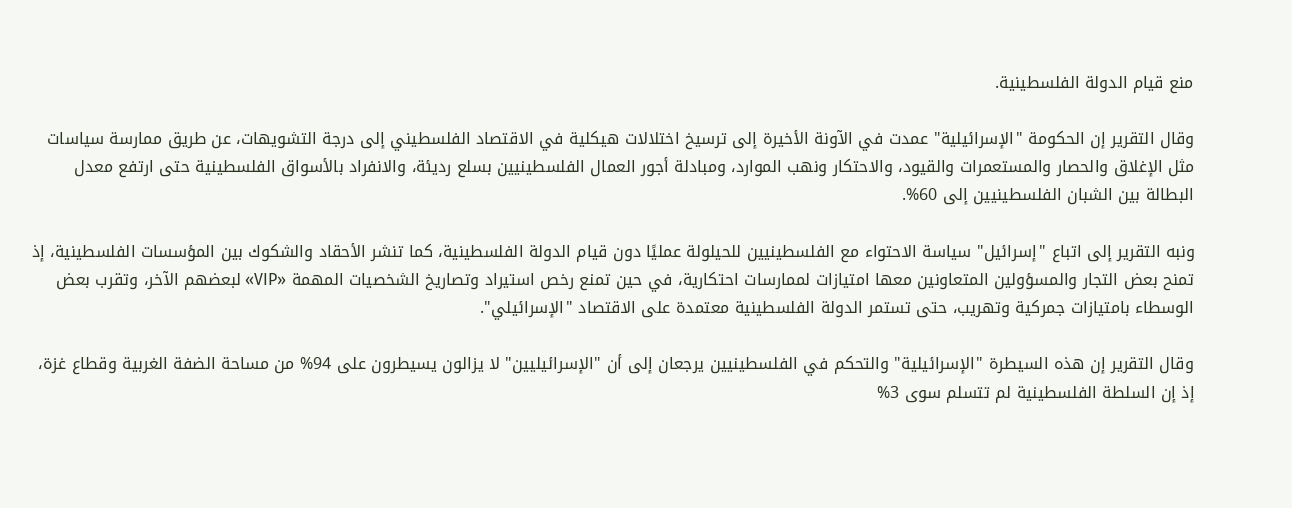منع قيام الدولة الفلسطينية.

وقال التقرير إن الحكومة "الإسرائيلية" عمدت في الآونة الأخيرة إلى ترسيخ اختلالات هيكلية في الاقتصاد الفلسطيني إلى درجة التشويهات، عن طريق ممارسة سياسات مثل الإغلاق والحصار والمستعمرات والقيود، والاحتكار ونهب الموارد، ومبادلة أجور العمال الفلسطينيين بسلع رديئة، والانفراد بالأسواق الفلسطينية حتى ارتفع معدل البطالة بين الشبان الفلسطينيين إلى 60%.

ونبه التقرير إلى اتباع "إسرائيل" سياسة الاحتواء مع الفلسطينيين للحيلولة عمليًا دون قيام الدولة الفلسطينية، كما تنشر الأحقاد والشكوك بين المؤسسات الفلسطينية، إذ تمنح بعض التجار والمسؤولين المتعاونين معها امتيازات لممارسات احتكارية، في حين تمنع رخص استيراد وتصاريخ الشخصيات المهمة «VIP» لبعضهم الآخر، وتقرب بعض الوسطاء بامتيازات جمركية وتهريب، حتى تستمر الدولة الفلسطينية معتمدة على الاقتصاد "الإسرائيلي".

وقال التقرير إن هذه السيطرة "الإسرائيلية" والتحكم في الفلسطينيين يرجعان إلى أن "الإسرائيليين" لا يزالون يسيطرون على 94% من مساحة الضفة الغربية وقطاع غزة، إذ إن السلطة الفلسطينية لم تتسلم سوى 3%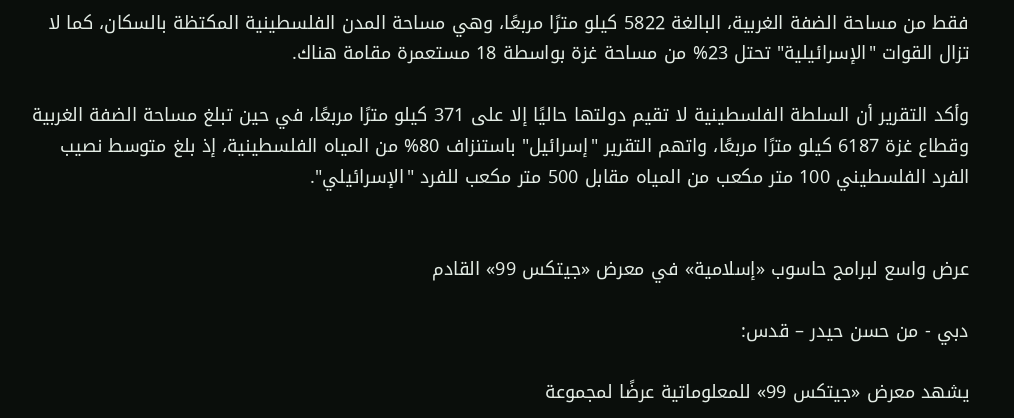فقط من مساحة الضفة الغربية، البالغة 5822 كيلو مترًا مربعًا، وهي مساحة المدن الفلسطينية المكتظة بالسكان، كما لا تزال القوات "الإسرائيلية" تحتل 23% من مساحة غزة بواسطة 18 مستعمرة مقامة هناك.

وأكد التقرير أن السلطة الفلسطينية لا تقيم دولتها حاليًا إلا على 371 كيلو مترًا مربعًا، في حين تبلغ مساحة الضفة الغربية وقطاع غزة 6187 كيلو مترًا مربعًا، واتهم التقرير "إسرائيل" باستنزاف 80% من المياه الفلسطينية، إذ بلغ متوسط نصيب الفرد الفلسطيني 100 متر مكعب من المياه مقابل 500 متر مكعب للفرد "الإسرائيلي".


عرض واسع لبرامج حاسوب «إسلامية» في معرض «جيتكس 99» القادم

دبي - من حسن حيدر – قدس:

يشهد معرض «جيتكس 99» للمعلوماتية عرضًا لمجموعة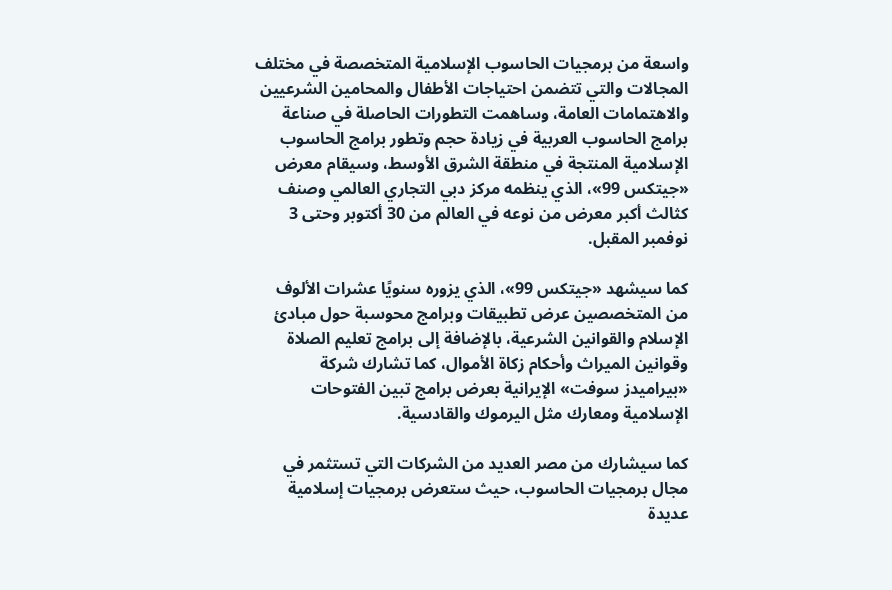واسعة من برمجيات الحاسوب الإسلامية المتخصصة في مختلف المجالات والتي تتضمن احتياجات الأطفال والمحامين الشرعيين والاهتمامات العامة، وساهمت التطورات الحاصلة في صناعة برامج الحاسوب العربية في زيادة حجم وتطور برامج الحاسوب الإسلامية المنتجة في منطقة الشرق الأوسط، وسيقام معرض «جيتكس 99»، الذي ينظمه مركز دبي التجاري العالمي وصنف كثالث أكبر معرض من نوعه في العالم من 30 أكتوبر وحتى 3 نوفمبر المقبل.

كما سيشهد «جيتكس 99»، الذي يزوره سنويًا عشرات الألوف من المتخصصين عرض تطبيقات وبرامج محوسبة حول مبادئ الإسلام والقوانين الشرعية، بالإضافة إلى برامج تعليم الصلاة وقوانين الميراث وأحكام زكاة الأموال، كما تشارك شركة «بيراميدز سوفت» الإيرانية بعرض برامج تبين الفتوحات الإسلامية ومعارك مثل اليرموك والقادسية.

كما سيشارك من مصر العديد من الشركات التي تستثمر في مجال برمجيات الحاسوب، حيث ستعرض برمجيات إسلامية عديدة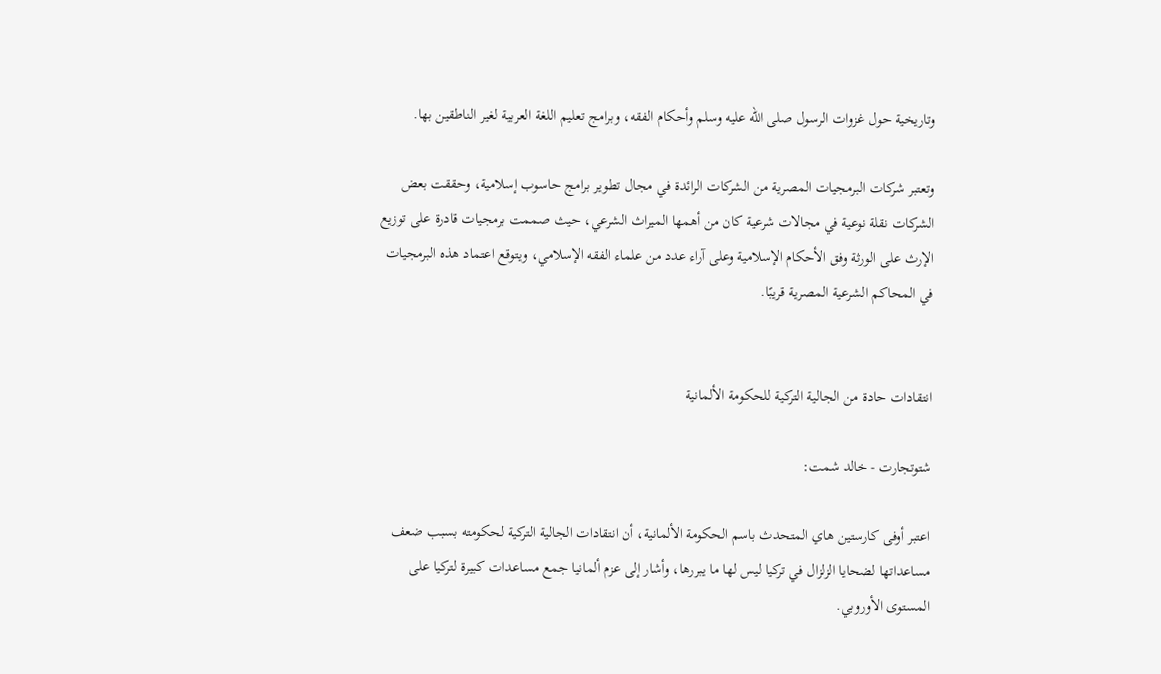وتاريخية حول غزوات الرسول صلى الله عليه وسلم وأحكام الفقه، وبرامج تعليم اللغة العربية لغير الناطقين بها.

وتعتبر شركات البرمجيات المصرية من الشركات الرائدة في مجال تطوير برامج حاسوب إسلامية، وحققت بعض الشركات نقلة نوعية في مجالات شرعية كان من أهمها الميراث الشرعي، حيث صممت برمجيات قادرة على توزيع الإرث على الورثة وفق الأحكام الإسلامية وعلى آراء عدد من علماء الفقه الإسلامي، ويتوقع اعتماد هذه البرمجيات في المحاكم الشرعية المصرية قريبًا.


انتقادات حادة من الجالية التركية للحكومة الألمانية

شتوتجارت - خالد شمت:

اعتبر أوفى كارستين هاي المتحدث باسم الحكومة الألمانية، أن انتقادات الجالية التركية لحكومته بسبب ضعف مساعداتها لضحايا الزلزال في تركيا ليس لها ما يبررها، وأشار إلى عزم ألمانيا جمع مساعدات كبيرة لتركيا على المستوى الأوروبي.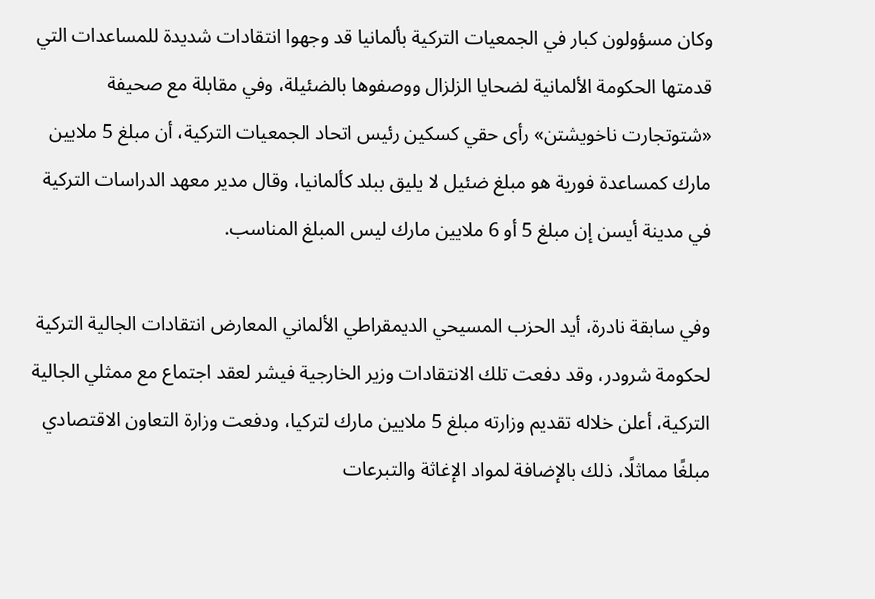وكان مسؤولون كبار في الجمعيات التركية بألمانيا قد وجهوا انتقادات شديدة للمساعدات التي قدمتها الحكومة الألمانية لضحايا الزلزال ووصفوها بالضئيلة، وفي مقابلة مع صحيفة «شتوتجارت ناخویشتن» رأى حقي كسكين رئيس اتحاد الجمعيات التركية، أن مبلغ 5 ملايين مارك كمساعدة فورية هو مبلغ ضئيل لا يليق ببلد كألمانيا، وقال مدير معهد الدراسات التركية في مدينة أيسن إن مبلغ 5 أو 6 ملايين مارك ليس المبلغ المناسب.

وفي سابقة نادرة، أيد الحزب المسيحي الديمقراطي الألماني المعارض انتقادات الجالية التركية لحكومة شرودر، وقد دفعت تلك الانتقادات وزير الخارجية فيشر لعقد اجتماع مع ممثلي الجالية التركية، أعلن خلاله تقديم وزارته مبلغ 5 ملايين مارك لتركيا، ودفعت وزارة التعاون الاقتصادي مبلغًا مماثلًا، ذلك بالإضافة لمواد الإغاثة والتبرعات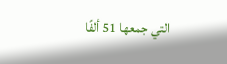التي جمعها 51 ألفًا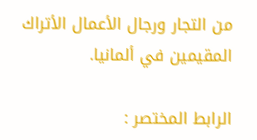من التجار ورجال الأعمال الأتراك المقيمين في ألمانيا.

الرابط المختصر :